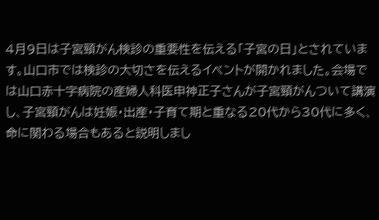4月9日は子宮頸がん検診の重要性を伝える「子宮の日」とされています。山口市では検診の大切さを伝えるイベントが開かれました。会場では山口赤十字病院の産婦人科医申神正子さんが子宮頸がんついて講演し、子宮頸がんは妊娠・出産・子育て期と重なる20代から30代に多く、命に関わる場合もあると説明しまし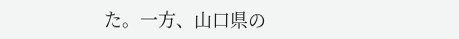た。一方、山口県の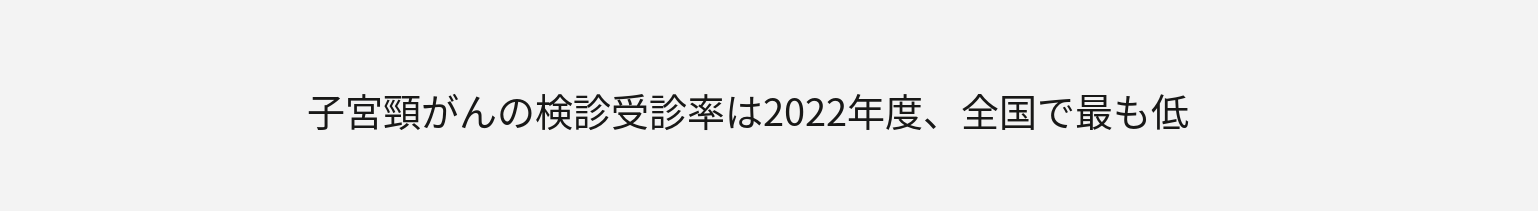子宮頸がんの検診受診率は2022年度、全国で最も低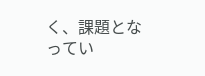く、課題となってい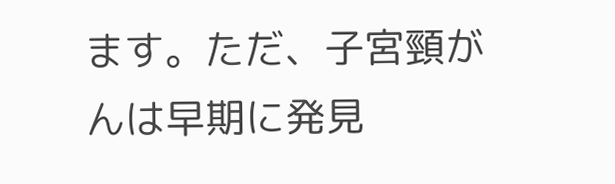ます。ただ、子宮頸がんは早期に発見